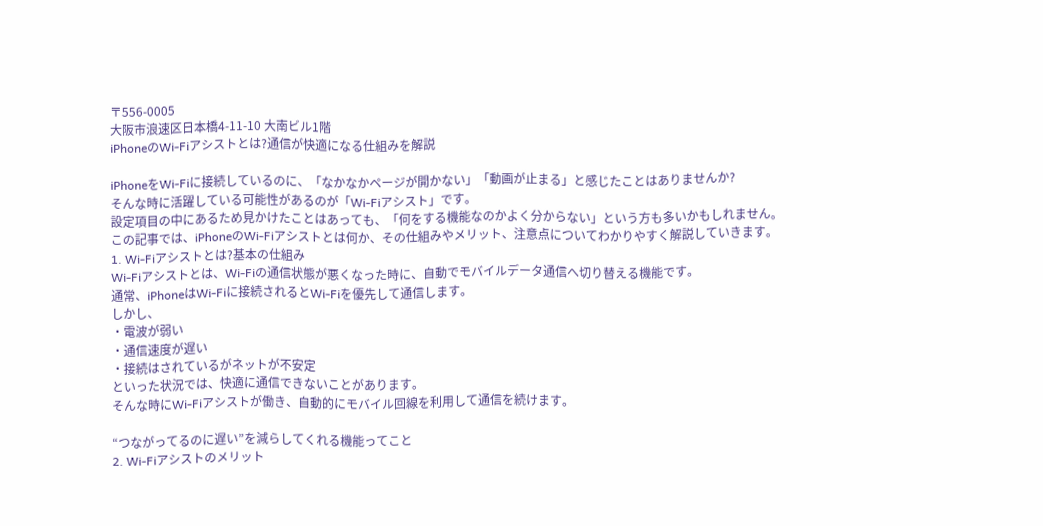〒556-0005
大阪市浪速区日本橋4-11-10 大南ビル1階
iPhoneのWi-Fiアシストとは?通信が快適になる仕組みを解説

iPhoneをWi-Fiに接続しているのに、「なかなかページが開かない」「動画が止まる」と感じたことはありませんか?
そんな時に活躍している可能性があるのが「Wi-Fiアシスト」です。
設定項目の中にあるため見かけたことはあっても、「何をする機能なのかよく分からない」という方も多いかもしれません。
この記事では、iPhoneのWi-Fiアシストとは何か、その仕組みやメリット、注意点についてわかりやすく解説していきます。
1. Wi-Fiアシストとは?基本の仕組み
Wi-Fiアシストとは、Wi-Fiの通信状態が悪くなった時に、自動でモバイルデータ通信へ切り替える機能です。
通常、iPhoneはWi-Fiに接続されるとWi-Fiを優先して通信します。
しかし、
・電波が弱い
・通信速度が遅い
・接続はされているがネットが不安定
といった状況では、快適に通信できないことがあります。
そんな時にWi-Fiアシストが働き、自動的にモバイル回線を利用して通信を続けます。

“つながってるのに遅い”を減らしてくれる機能ってこと
2. Wi-Fiアシストのメリット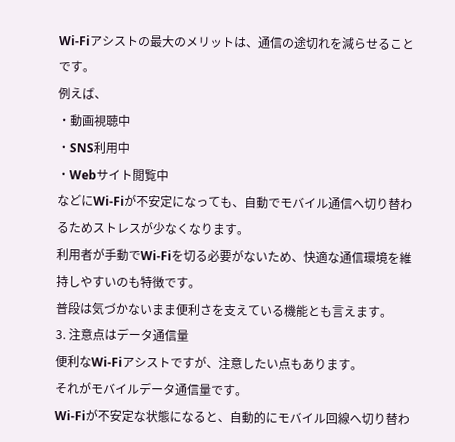Wi-Fiアシストの最大のメリットは、通信の途切れを減らせることです。
例えば、
・動画視聴中
・SNS利用中
・Webサイト閲覧中
などにWi-Fiが不安定になっても、自動でモバイル通信へ切り替わるためストレスが少なくなります。
利用者が手動でWi-Fiを切る必要がないため、快適な通信環境を維持しやすいのも特徴です。
普段は気づかないまま便利さを支えている機能とも言えます。
3. 注意点はデータ通信量
便利なWi-Fiアシストですが、注意したい点もあります。
それがモバイルデータ通信量です。
Wi-Fiが不安定な状態になると、自動的にモバイル回線へ切り替わ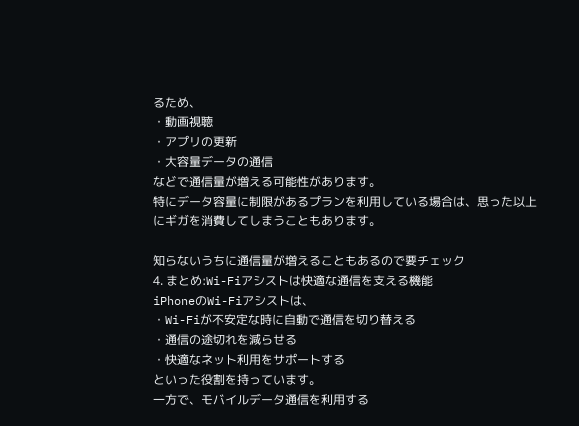るため、
・動画視聴
・アプリの更新
・大容量データの通信
などで通信量が増える可能性があります。
特にデータ容量に制限があるプランを利用している場合は、思った以上にギガを消費してしまうこともあります。

知らないうちに通信量が増えることもあるので要チェック
4. まとめ:Wi-Fiアシストは快適な通信を支える機能
iPhoneのWi-Fiアシストは、
・Wi-Fiが不安定な時に自動で通信を切り替える
・通信の途切れを減らせる
・快適なネット利用をサポートする
といった役割を持っています。
一方で、モバイルデータ通信を利用する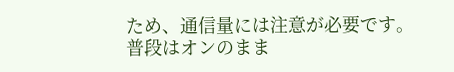ため、通信量には注意が必要です。
普段はオンのまま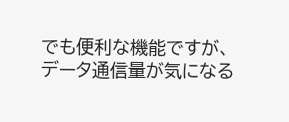でも便利な機能ですが、データ通信量が気になる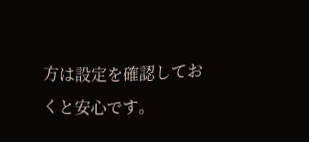方は設定を確認しておくと安心です。